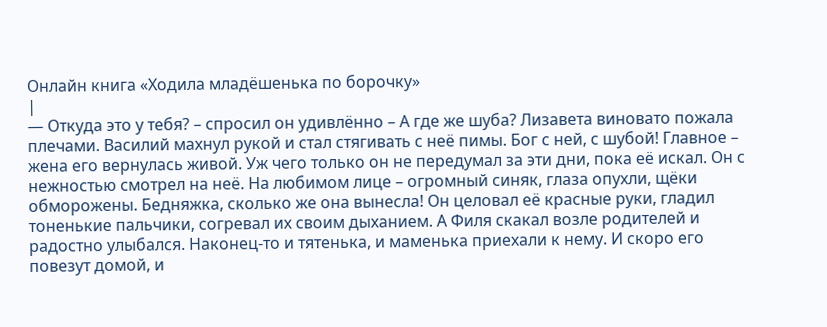Онлайн книга «Ходила младёшенька по борочку»
|
— Откуда это у тебя? – спросил он удивлённо – А где же шуба? Лизавета виновато пожала плечами. Василий махнул рукой и стал стягивать с неё пимы. Бог с ней, с шубой! Главное – жена его вернулась живой. Уж чего только он не передумал за эти дни, пока её искал. Он с нежностью смотрел на неё. На любимом лице – огромный синяк, глаза опухли, щёки обморожены. Бедняжка, сколько же она вынесла! Он целовал её красные руки, гладил тоненькие пальчики, согревал их своим дыханием. А Филя скакал возле родителей и радостно улыбался. Наконец-то и тятенька, и маменька приехали к нему. И скоро его повезут домой, и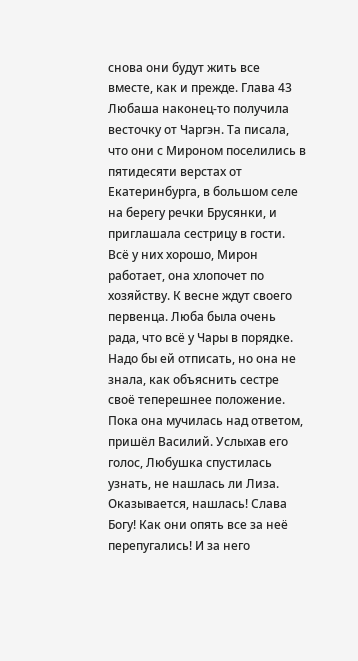снова они будут жить все вместе, как и прежде. Глава 43 Любаша наконец-то получила весточку от Чаргэн. Та писала, что они с Мироном поселились в пятидесяти верстах от Екатеринбурга, в большом селе на берегу речки Брусянки, и приглашала сестрицу в гости. Всё у них хорошо, Мирон работает, она хлопочет по хозяйству. К весне ждут своего первенца. Люба была очень рада, что всё у Чары в порядке. Надо бы ей отписать, но она не знала, как объяснить сестре своё теперешнее положение. Пока она мучилась над ответом, пришёл Василий. Услыхав его голос, Любушка спустилась узнать, не нашлась ли Лиза. Оказывается, нашлась! Слава Богу! Как они опять все за неё перепугались! И за него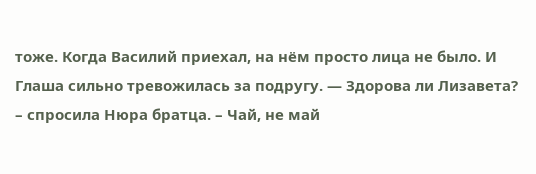тоже. Когда Василий приехал, на нём просто лица не было. И Глаша сильно тревожилась за подругу. — Здорова ли Лизавета? – спросила Нюра братца. – Чай, не май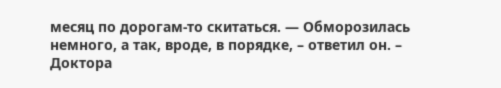месяц по дорогам-то скитаться. — Обморозилась немного, а так, вроде, в порядке, – ответил он. – Доктора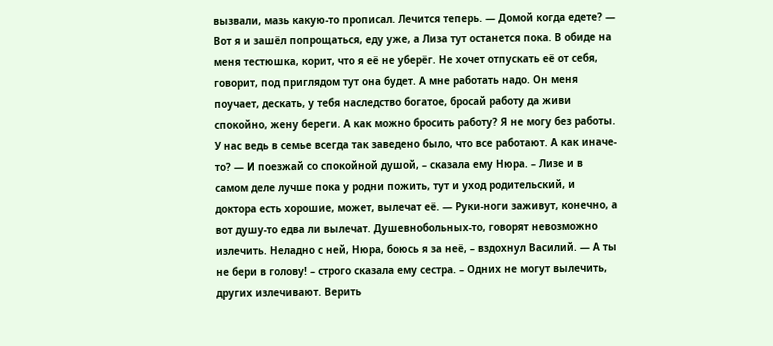вызвали, мазь какую-то прописал. Лечится теперь. — Домой когда едете? — Вот я и зашёл попрощаться, еду уже, а Лиза тут останется пока. В обиде на меня тестюшка, корит, что я её не уберёг. Не хочет отпускать её от себя, говорит, под приглядом тут она будет. А мне работать надо. Он меня поучает, дескать, у тебя наследство богатое, бросай работу да живи спокойно, жену береги. А как можно бросить работу? Я не могу без работы. У нас ведь в семье всегда так заведено было, что все работают. А как иначе-то? — И поезжай со спокойной душой, – сказала ему Нюра. – Лизе и в самом деле лучше пока у родни пожить, тут и уход родительский, и доктора есть хорошие, может, вылечат её. — Руки-ноги заживут, конечно, а вот душу-то едва ли вылечат. Душевнобольных-то, говорят невозможно излечить. Неладно с ней, Нюра, боюсь я за неё, – вздохнул Василий. — А ты не бери в голову! – строго сказала ему сестра. – Одних не могут вылечить, других излечивают. Верить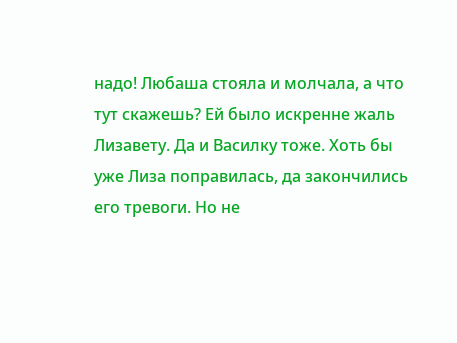надо! Любаша стояла и молчала, а что тут скажешь? Ей было искренне жаль Лизавету. Да и Василку тоже. Хоть бы уже Лиза поправилась, да закончились его тревоги. Но не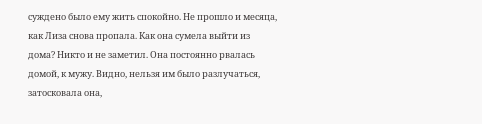суждено было ему жить спокойно. Не прошло и месяца, как Лиза снова пропала. Как она сумела выйти из дома? Никто и не заметил. Она постоянно рвалась домой, к мужу. Видно, нельзя им было разлучаться, затосковала она,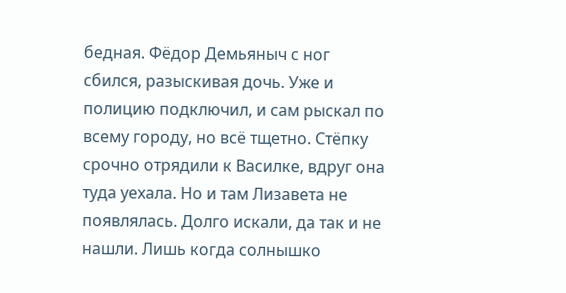бедная. Фёдор Демьяныч с ног сбился, разыскивая дочь. Уже и полицию подключил, и сам рыскал по всему городу, но всё тщетно. Стёпку срочно отрядили к Василке, вдруг она туда уехала. Но и там Лизавета не появлялась. Долго искали, да так и не нашли. Лишь когда солнышко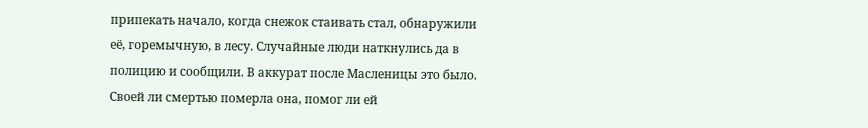припекать начало, когда снежок стаивать стал, обнаружили её, горемычную, в лесу. Случайные люди наткнулись да в полицию и сообщили. В аккурат после Масленицы это было. Своей ли смертью померла она, помог ли ей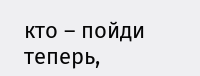кто – пойди теперь,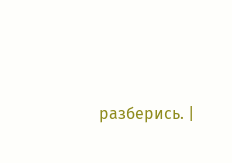разберись. |